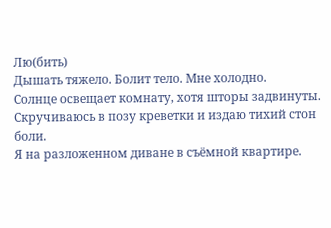Лю(бить)
Дышать тяжело. Болит тело. Мне холодно.
Солнце освещает комнату, хотя шторы задвинуты. Скручиваюсь в позу креветки и издаю тихий стон боли.
Я на разложенном диване в съёмной квартире.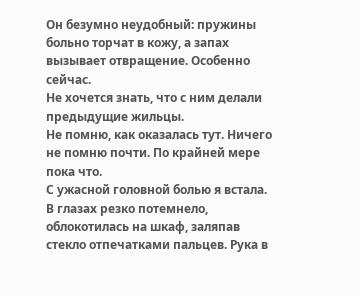Он безумно неудобный: пружины больно торчат в кожу, а запах вызывает отвращение. Особенно сейчас.
Не хочется знать, что с ним делали предыдущие жильцы.
Не помню, как оказалась тут. Ничего не помню почти. По крайней мере пока что.
С ужасной головной болью я встала. В глазах резко потемнело, облокотилась на шкаф, заляпав стекло отпечатками пальцев. Рука в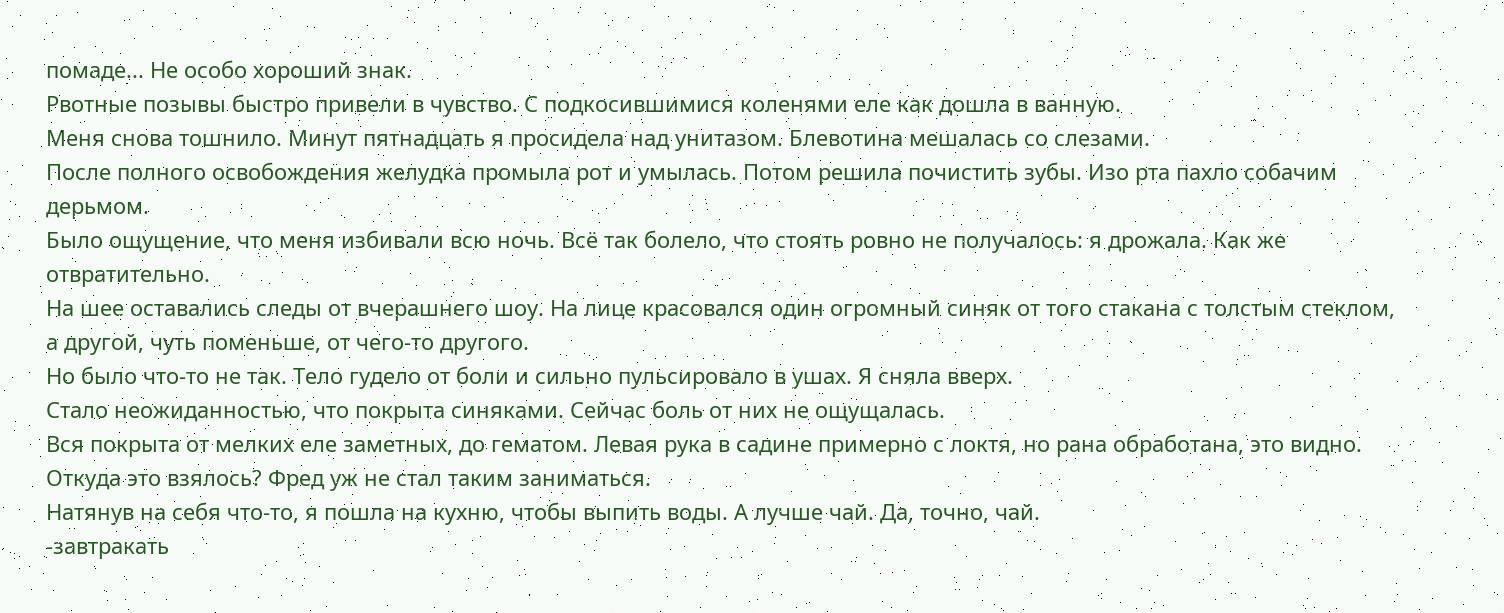помаде... Не особо хороший знак.
Рвотные позывы быстро привели в чувство. С подкосившимися коленями еле как дошла в ванную.
Меня снова тошнило. Минут пятнадцать я просидела над унитазом. Блевотина мешалась со слезами.
После полного освобождения желудка промыла рот и умылась. Потом решила почистить зубы. Изо рта пахло собачим дерьмом.
Было ощущение, что меня избивали всю ночь. Всё так болело, что стоять ровно не получалось: я дрожала. Как же отвратительно.
На шее оставались следы от вчерашнего шоу. На лице красовался один огромный синяк от того стакана с толстым стеклом, а другой, чуть поменьше, от чего-то другого.
Но было что-то не так. Тело гудело от боли и сильно пульсировало в ушах. Я сняла вверх.
Стало неожиданностью, что покрыта синяками. Сейчас боль от них не ощущалась.
Вся покрыта от мелких еле заметных, до гематом. Левая рука в садине примерно с локтя, но рана обработана, это видно. Откуда это взялось? Фред уж не стал таким заниматься.
Натянув на себя что-то, я пошла на кухню, чтобы выпить воды. А лучше чай. Да, точно, чай.
-завтракать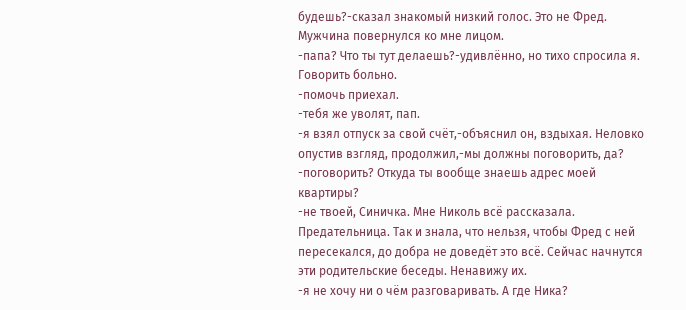будешь?-сказал знакомый низкий голос. Это не Фред. Мужчина повернулся ко мне лицом.
-папа? Что ты тут делаешь?-удивлённо, но тихо спросила я. Говорить больно.
-помочь приехал.
-тебя же уволят, пап.
-я взял отпуск за свой счёт,-объяснил он, вздыхая. Неловко опустив взгляд, продолжил,-мы должны поговорить, да?
-поговорить? Откуда ты вообще знаешь адрес моей квартиры?
-не твоей, Синичка. Мне Николь всё рассказала.
Предательница. Так и знала, что нельзя, чтобы Фред с ней пересекался, до добра не доведёт это всё. Сейчас начнутся эти родительские беседы. Ненавижу их.
-я не хочу ни о чём разговаривать. А где Ника?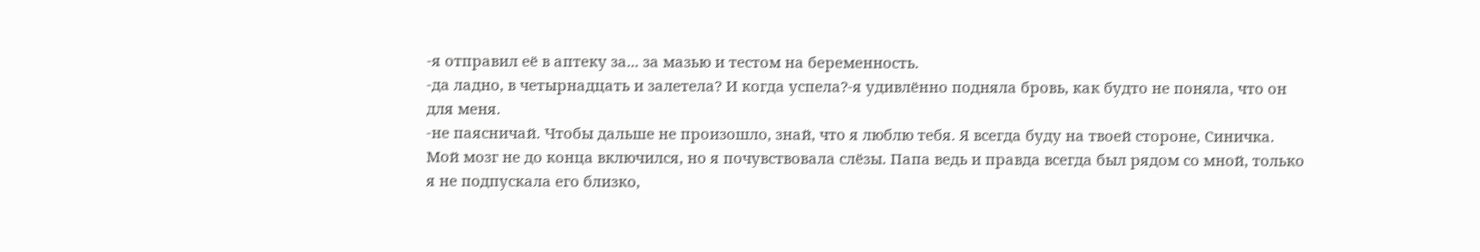-я отправил её в аптеку за... за мазью и тестом на беременность.
-да ладно, в четырнадцать и залетела? И когда успела?-я удивлённо подняла бровь, как будто не поняла, что он для меня.
-не паясничай. Чтобы дальше не произошло, знай, что я люблю тебя. Я всегда буду на твоей стороне, Синичка.
Мой мозг не до конца включился, но я почувствовала слёзы. Папа ведь и правда всегда был рядом со мной, только я не подпускала его близко,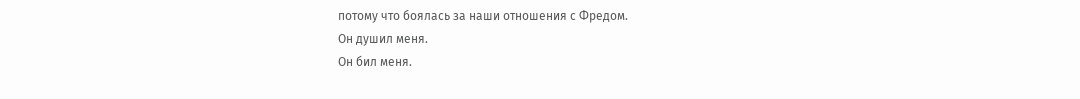потому что боялась за наши отношения с Фредом.
Он душил меня.
Он бил меня.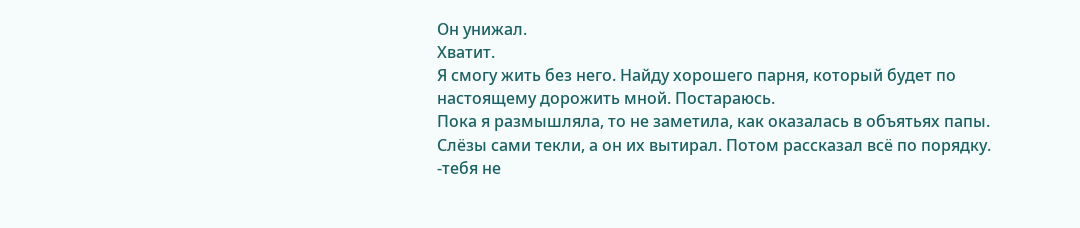Он унижал.
Хватит.
Я смогу жить без него. Найду хорошего парня, который будет по настоящему дорожить мной. Постараюсь.
Пока я размышляла, то не заметила, как оказалась в объятьях папы. Слёзы сами текли, а он их вытирал. Потом рассказал всё по порядку.
-тебя не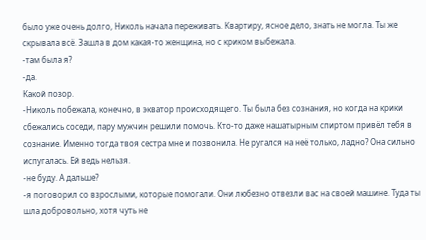было уже очень долго, Николь начала переживать. Квартиру, ясное дело, знать не могла. Ты же скрывала всё. Зашла в дом какая-то женщина, но с криком выбежала.
-там была я?
-да.
Какой позор.
-Николь побежала, конечно, в экватор происходящего. Ты была без сознания, но когда на крики сбежались соседи, пару мужчин решили помочь. Кто-то даже нашатырным спиртом привёл тебя в сознание. Именно тогда твоя сестра мне и позвонила. Не ругался на неё только, ладно? Она сильно испугалась. Ей ведь нельзя.
-не буду. А дальше?
-я поговорил со взрослыми, которые помогали. Они любезно отвезли вас на своей машине. Туда ты шла добровольно, хотя чуть не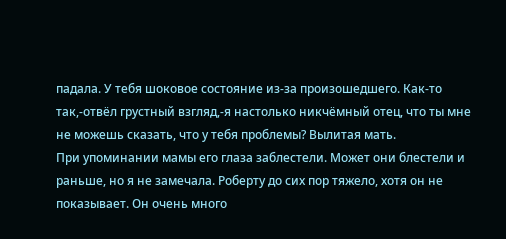падала. У тебя шоковое состояние из-за произошедшего. Как-то так,-отвёл грустный взгляд,-я настолько никчёмный отец, что ты мне не можешь сказать, что у тебя проблемы? Вылитая мать.
При упоминании мамы его глаза заблестели. Может они блестели и раньше, но я не замечала. Роберту до сих пор тяжело, хотя он не показывает. Он очень много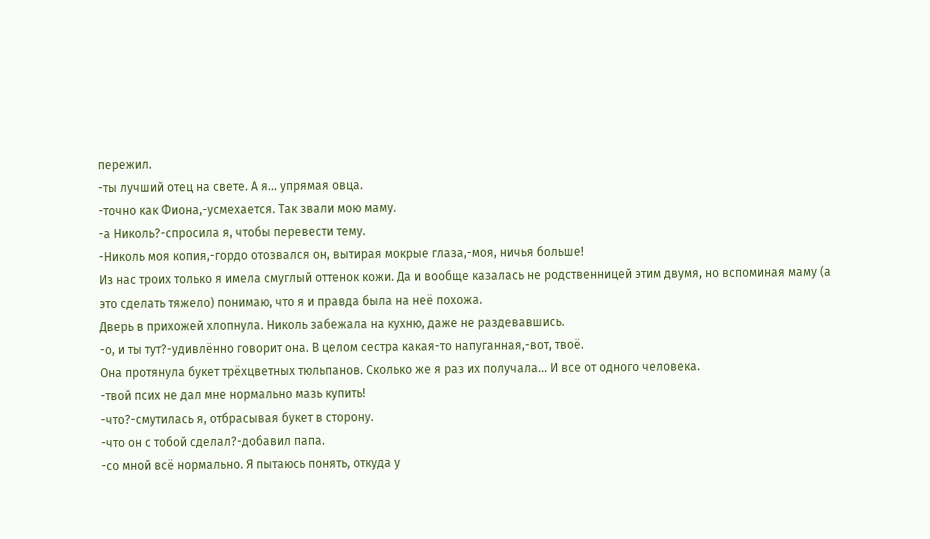пережил.
-ты лучший отец на свете. А я... упрямая овца.
-точно как Фиона,-усмехается. Так звали мою маму.
-а Николь?-спросила я, чтобы перевести тему.
-Николь моя копия,-гордо отозвался он, вытирая мокрые глаза,-моя, ничья больше!
Из нас троих только я имела смуглый оттенок кожи. Да и вообще казалась не родственницей этим двумя, но вспоминая маму (а это сделать тяжело) понимаю, что я и правда была на неё похожа.
Дверь в прихожей хлопнула. Николь забежала на кухню, даже не раздевавшись.
-о, и ты тут?-удивлённо говорит она. В целом сестра какая-то напуганная,-вот, твоё.
Она протянула букет трёхцветных тюльпанов. Сколько же я раз их получала... И все от одного человека.
-твой псих не дал мне нормально мазь купить!
-что?-смутилась я, отбрасывая букет в сторону.
-что он с тобой сделал?-добавил папа.
-со мной всё нормально. Я пытаюсь понять, откуда у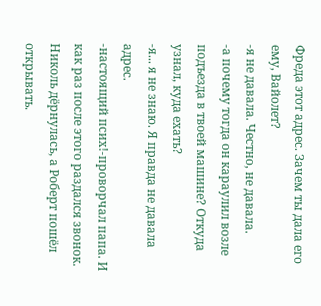Фреда этот адрес. Зачем ты дала его ему, Вайолет?
-я не давала. Честно, не давала.
-а почему тогда он караулил возле подъезда в твоей машине? Откуда узнал, куда ехать?
-я... я не знаю. Я правда не давала адрес.
-настоящий псих!-проворчал папа. И как раз после этого раздался звонок. Николь дёрнулась, а Роберт пошёл открывать.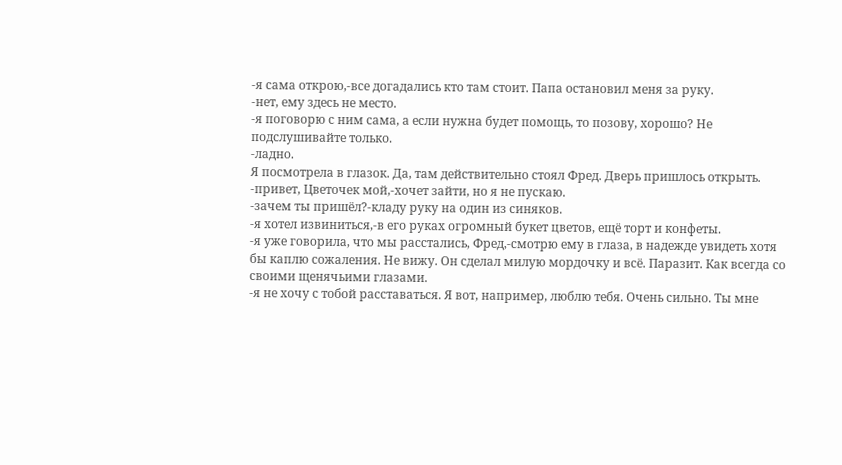-я сама открою,-все догадались кто там стоит. Папа остановил меня за руку.
-нет, ему здесь не место.
-я поговорю с ним сама, а если нужна будет помощь, то позову, хорошо? Не подслушивайте только.
-ладно.
Я посмотрела в глазок. Да, там действительно стоял Фред. Дверь пришлось открыть.
-привет, Цветочек мой,-хочет зайти, но я не пускаю.
-зачем ты пришёл?-кладу руку на один из синяков.
-я хотел извиниться,-в его руках огромный букет цветов, ещё торт и конфеты.
-я уже говорила, что мы расстались, Фред,-смотрю ему в глаза, в надежде увидеть хотя бы каплю сожаления. Не вижу. Он сделал милую мордочку и всё. Паразит. Как всегда со своими щенячьими глазами.
-я не хочу с тобой расставаться. Я вот, например, люблю тебя. Очень сильно. Ты мне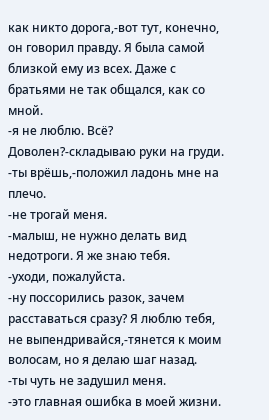как никто дорога,-вот тут, конечно, он говорил правду. Я была самой близкой ему из всех. Даже с братьями не так общался, как со мной.
-я не люблю. Всё? Доволен?-складываю руки на груди.
-ты врёшь,-положил ладонь мне на плечо.
-не трогай меня.
-малыш, не нужно делать вид недотроги. Я же знаю тебя.
-уходи, пожалуйста.
-ну поссорились разок, зачем расставаться сразу? Я люблю тебя, не выпендривайся,-тянется к моим волосам, но я делаю шаг назад.
-ты чуть не задушил меня.
-это главная ошибка в моей жизни.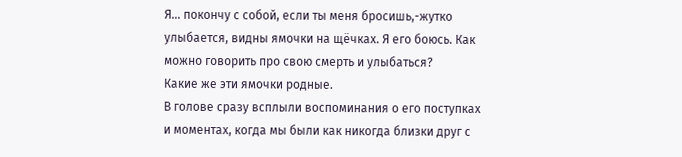Я... покончу с собой, если ты меня бросишь,-жутко улыбается, видны ямочки на щёчках. Я его боюсь. Как можно говорить про свою смерть и улыбаться?
Какие же эти ямочки родные.
В голове сразу всплыли воспоминания о его поступках и моментах, когда мы были как никогда близки друг с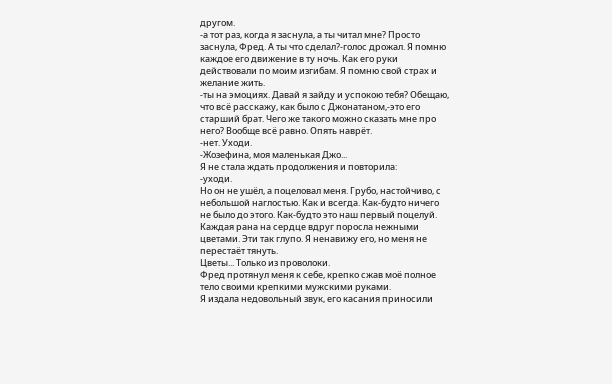другом.
-а тот раз, когда я заснула, а ты читал мне? Просто заснула, Фред. А ты что сделал?-голос дрожал. Я помню каждое его движение в ту ночь. Как его руки действовали по моим изгибам. Я помню свой страх и желание жить.
-ты на эмоциях. Давай я зайду и успокою тебя? Обещаю, что всё расскажу, как было с Джонатаном,-это его старший брат. Чего же такого можно сказать мне про него? Вообще всё равно. Опять наврёт.
-нет. Уходи.
-Жозефина, моя маленькая Джо...
Я не стала ждать продолжения и повторила:
-уходи.
Но он не ушёл, а поцеловал меня. Грубо, настойчиво, с небольшой наглостью. Как и всегда. Как-будто ничего не было до этого. Как-будто это наш первый поцелуй.
Каждая рана на сердце вдруг поросла нежными цветами. Эти так глупо. Я ненавижу его, но меня не перестаёт тянуть.
Цветы... Только из проволоки.
Фред протянул меня к себе, крепко сжав моё полное тело своими крепкими мужскими руками.
Я издала недовольный звук, его касания приносили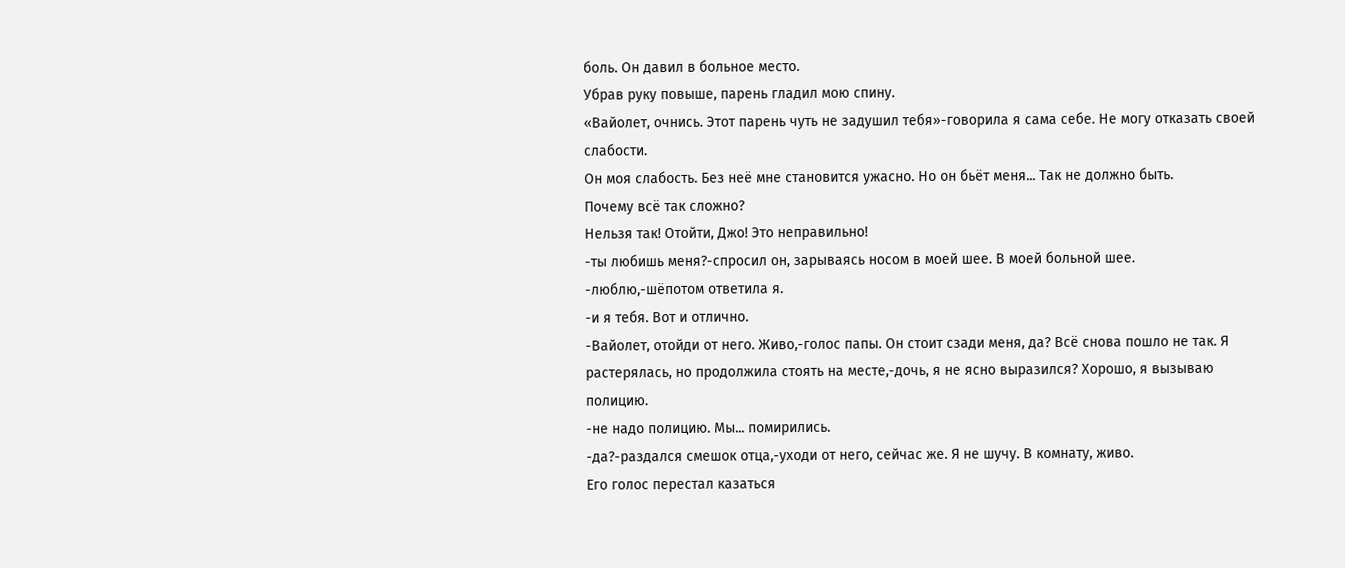боль. Он давил в больное место.
Убрав руку повыше, парень гладил мою спину.
«Вайолет, очнись. Этот парень чуть не задушил тебя»-говорила я сама себе. Не могу отказать своей слабости.
Он моя слабость. Без неё мне становится ужасно. Но он бьёт меня... Так не должно быть.
Почему всё так сложно?
Нельзя так! Отойти, Джо! Это неправильно!
-ты любишь меня?-спросил он, зарываясь носом в моей шее. В моей больной шее.
-люблю,-шёпотом ответила я.
-и я тебя. Вот и отлично.
-Вайолет, отойди от него. Живо,-голос папы. Он стоит сзади меня, да? Всё снова пошло не так. Я растерялась, но продолжила стоять на месте,-дочь, я не ясно выразился? Хорошо, я вызываю полицию.
-не надо полицию. Мы... помирились.
-да?-раздался смешок отца,-уходи от него, сейчас же. Я не шучу. В комнату, живо.
Его голос перестал казаться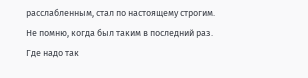расслабленным, стал по настоящему строгим. Не помню, когда был таким в последний раз. Где надо так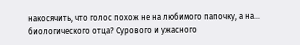накосячить, что голос похож не на любимого папочку, а на... биологического отца? Сурового и ужасного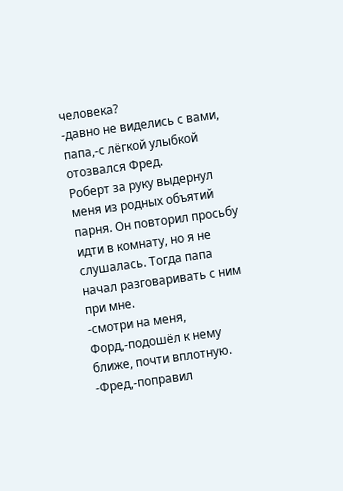человека?
-давно не виделись с вами, папа,-с лёгкой улыбкой отозвался Фред.
Роберт за руку выдернул меня из родных объятий парня. Он повторил просьбу идти в комнату, но я не слушалась. Тогда папа начал разговаривать с ним при мне.
-смотри на меня, Форд,-подошёл к нему ближе, почти вплотную.
-Фред,-поправил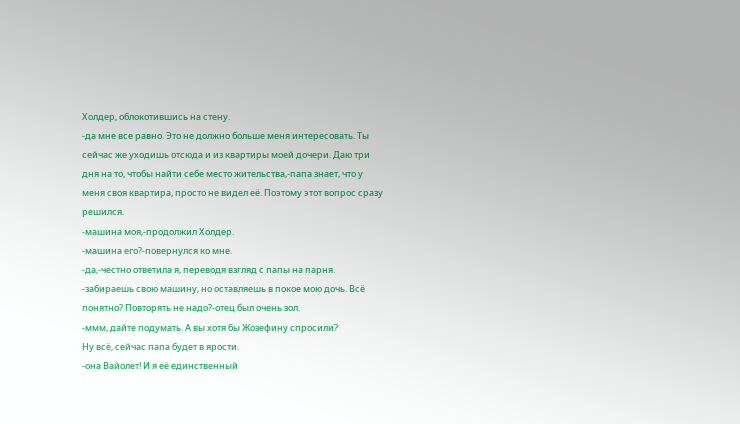Холдер, облокотившись на стену.
-да мне все равно. Это не должно больше меня интересовать. Ты сейчас же уходишь отсюда и из квартиры моей дочери. Даю три дня на то, чтобы найти себе место жительства,-папа знает, что у меня своя квартира, просто не видел её. Поэтому этот вопрос сразу решился.
-машина моя,-продолжил Холдер.
-машина его?-повернулся ко мне.
-да,-честно ответила я, переводя взгляд с папы на парня.
-забираешь свою машину, но оставляешь в покое мою дочь. Всё понятно? Повторять не надо?-отец был очень зол.
-ммм, дайте подумать. А вы хотя бы Жозефину спросили?
Ну всё, сейчас папа будет в ярости.
-она Вайолет! И я её единственный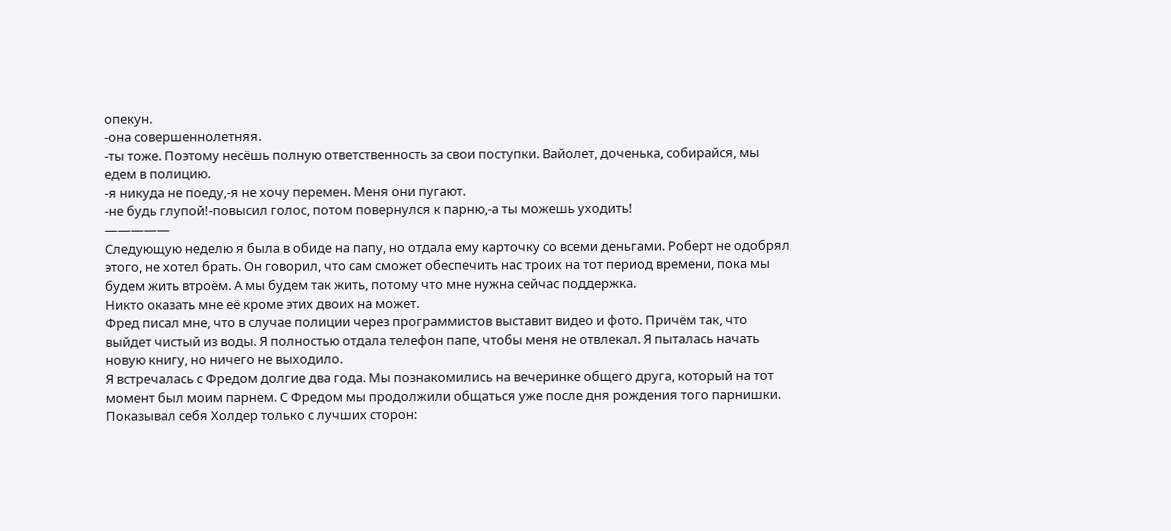опекун.
-она совершеннолетняя.
-ты тоже. Поэтому несёшь полную ответственность за свои поступки. Вайолет, доченька, собирайся, мы едем в полицию.
-я никуда не поеду,-я не хочу перемен. Меня они пугают.
-не будь глупой!-повысил голос, потом повернулся к парню,-а ты можешь уходить!
—————
Следующую неделю я была в обиде на папу, но отдала ему карточку со всеми деньгами. Роберт не одобрял этого, не хотел брать. Он говорил, что сам сможет обеспечить нас троих на тот период времени, пока мы будем жить втроём. А мы будем так жить, потому что мне нужна сейчас поддержка.
Никто оказать мне её кроме этих двоих на может.
Фред писал мне, что в случае полиции через программистов выставит видео и фото. Причём так, что выйдет чистый из воды. Я полностью отдала телефон папе, чтобы меня не отвлекал. Я пыталась начать новую книгу, но ничего не выходило.
Я встречалась с Фредом долгие два года. Мы познакомились на вечеринке общего друга, который на тот момент был моим парнем. С Фредом мы продолжили общаться уже после дня рождения того парнишки.
Показывал себя Холдер только с лучших сторон: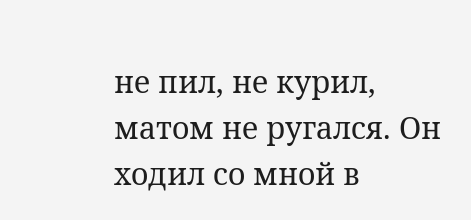не пил, не курил, матом не ругался. Он ходил со мной в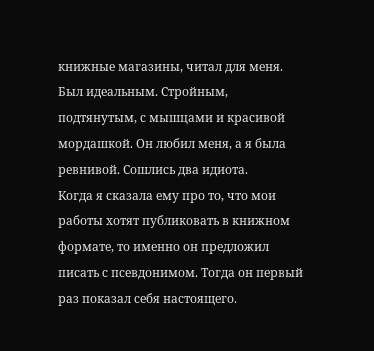книжные магазины, читал для меня. Был идеальным. Стройным, подтянутым, с мышцами и красивой мордашкой. Он любил меня, а я была ревнивой. Сошлись два идиота.
Когда я сказала ему про то, что мои работы хотят публиковать в книжном формате, то именно он предложил писать с псевдонимом. Тогда он первый раз показал себя настоящего.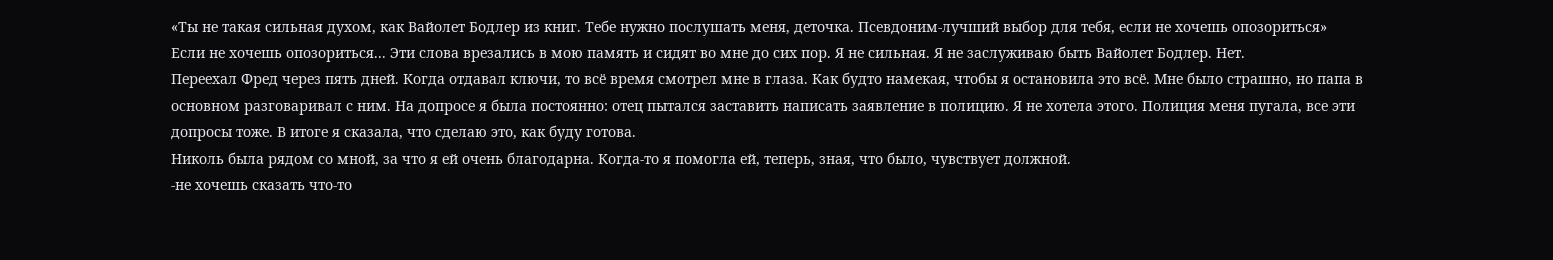«Ты не такая сильная духом, как Вайолет Бодлер из книг. Тебе нужно послушать меня, деточка. Псевдоним-лучший выбор для тебя, если не хочешь опозориться»
Если не хочешь опозориться... Эти слова врезались в мою память и сидят во мне до сих пор. Я не сильная. Я не заслуживаю быть Вайолет Бодлер. Нет.
Переехал Фред через пять дней. Когда отдавал ключи, то всё время смотрел мне в глаза. Как будто намекая, чтобы я остановила это всё. Мне было страшно, но папа в основном разговаривал с ним. На допросе я была постоянно: отец пытался заставить написать заявление в полицию. Я не хотела этого. Полиция меня пугала, все эти допросы тоже. В итоге я сказала, что сделаю это, как буду готова.
Николь была рядом со мной, за что я ей очень благодарна. Когда-то я помогла ей, теперь, зная, что было, чувствует должной.
-не хочешь сказать что-то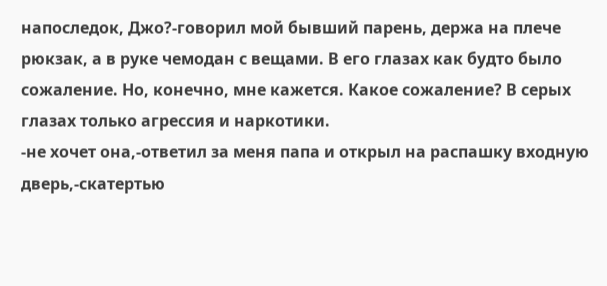напоследок, Джо?-говорил мой бывший парень, держа на плече рюкзак, а в руке чемодан с вещами. В его глазах как будто было сожаление. Но, конечно, мне кажется. Какое сожаление? В серых глазах только агрессия и наркотики.
-не хочет она,-ответил за меня папа и открыл на распашку входную дверь,-скатертью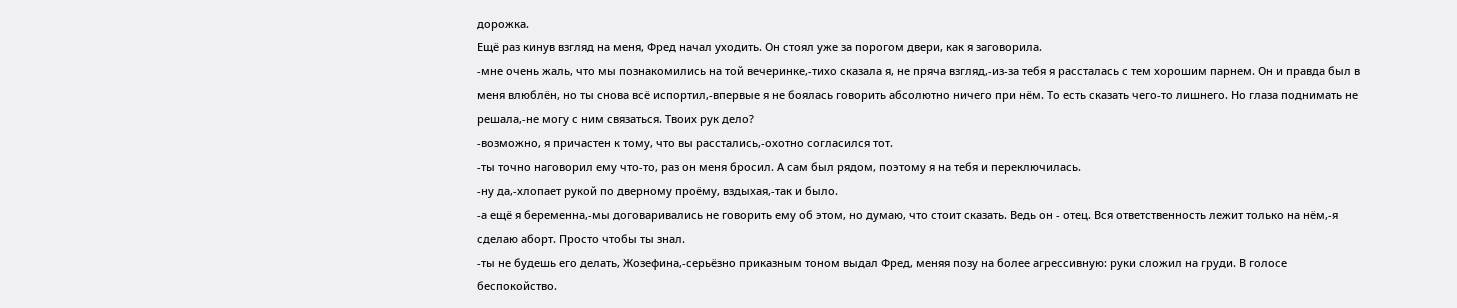дорожка.
Ещё раз кинув взгляд на меня, Фред начал уходить. Он стоял уже за порогом двери, как я заговорила.
-мне очень жаль, что мы познакомились на той вечеринке,-тихо сказала я, не пряча взгляд,-из-за тебя я рассталась с тем хорошим парнем. Он и правда был в меня влюблён, но ты снова всё испортил,-впервые я не боялась говорить абсолютно ничего при нём. То есть сказать чего-то лишнего. Но глаза поднимать не решала,-не могу с ним связаться. Твоих рук дело?
-возможно, я причастен к тому, что вы расстались,-охотно согласился тот.
-ты точно наговорил ему что-то, раз он меня бросил. А сам был рядом, поэтому я на тебя и переключилась.
-ну да,-хлопает рукой по дверному проёму, вздыхая,-так и было.
-а ещё я беременна,-мы договаривались не говорить ему об этом, но думаю, что стоит сказать. Ведь он - отец. Вся ответственность лежит только на нём,-я сделаю аборт. Просто чтобы ты знал.
-ты не будешь его делать, Жозефина,-серьёзно приказным тоном выдал Фред, меняя позу на более агрессивную: руки сложил на груди. В голосе беспокойство.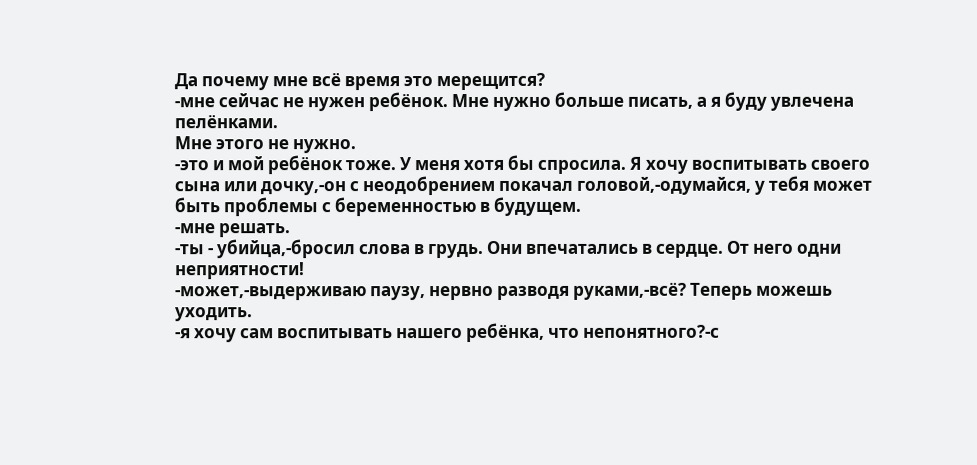Да почему мне всё время это мерещится?
-мне сейчас не нужен ребёнок. Мне нужно больше писать, а я буду увлечена пелёнками.
Мне этого не нужно.
-это и мой ребёнок тоже. У меня хотя бы спросила. Я хочу воспитывать своего сына или дочку,-он с неодобрением покачал головой,-одумайся, у тебя может быть проблемы с беременностью в будущем.
-мне решать.
-ты - убийца,-бросил слова в грудь. Они впечатались в сердце. От него одни неприятности!
-может,-выдерживаю паузу, нервно разводя руками,-всё? Теперь можешь уходить.
-я хочу сам воспитывать нашего ребёнка, что непонятного?-с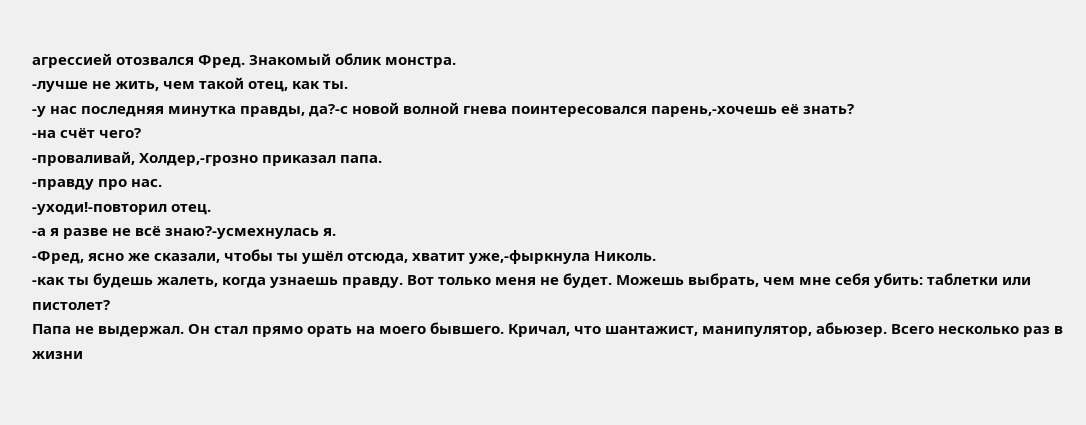агрессией отозвался Фред. Знакомый облик монстра.
-лучше не жить, чем такой отец, как ты.
-у нас последняя минутка правды, да?-с новой волной гнева поинтересовался парень,-хочешь её знать?
-на счёт чего?
-проваливай, Холдер,-грозно приказал папа.
-правду про нас.
-уходи!-повторил отец.
-а я разве не всё знаю?-усмехнулась я.
-Фред, ясно же сказали, чтобы ты ушёл отсюда, хватит уже,-фыркнула Николь.
-как ты будешь жалеть, когда узнаешь правду. Вот только меня не будет. Можешь выбрать, чем мне себя убить: таблетки или пистолет?
Папа не выдержал. Он стал прямо орать на моего бывшего. Кричал, что шантажист, манипулятор, абьюзер. Всего несколько раз в жизни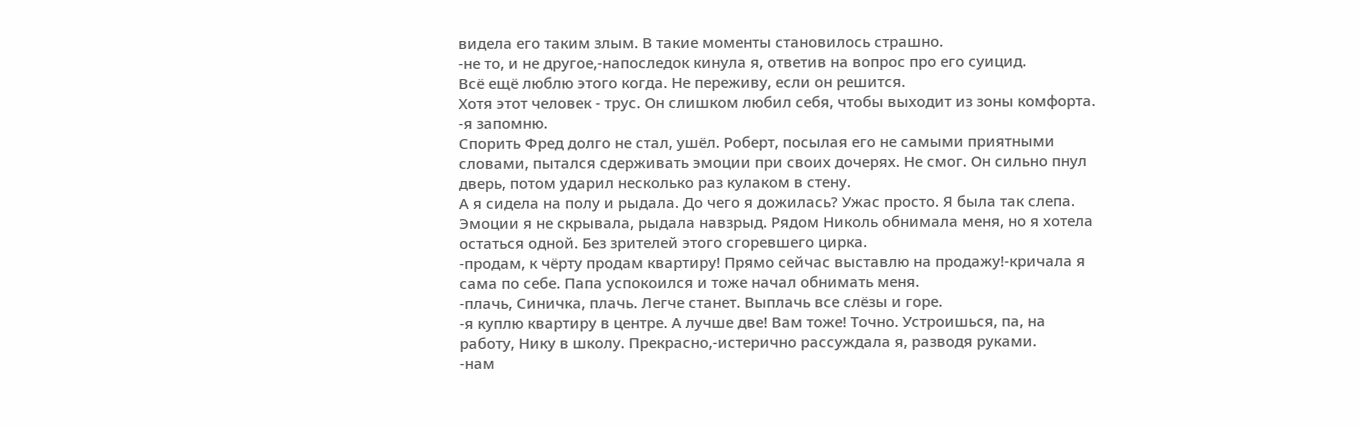видела его таким злым. В такие моменты становилось страшно.
-не то, и не другое,-напоследок кинула я, ответив на вопрос про его суицид.
Всё ещё люблю этого когда. Не переживу, если он решится.
Хотя этот человек - трус. Он слишком любил себя, чтобы выходит из зоны комфорта.
-я запомню.
Спорить Фред долго не стал, ушёл. Роберт, посылая его не самыми приятными словами, пытался сдерживать эмоции при своих дочерях. Не смог. Он сильно пнул дверь, потом ударил несколько раз кулаком в стену.
А я сидела на полу и рыдала. До чего я дожилась? Ужас просто. Я была так слепа.
Эмоции я не скрывала, рыдала навзрыд. Рядом Николь обнимала меня, но я хотела остаться одной. Без зрителей этого сгоревшего цирка.
-продам, к чёрту продам квартиру! Прямо сейчас выставлю на продажу!-кричала я сама по себе. Папа успокоился и тоже начал обнимать меня.
-плачь, Синичка, плачь. Легче станет. Выплачь все слёзы и горе.
-я куплю квартиру в центре. А лучше две! Вам тоже! Точно. Устроишься, па, на работу, Нику в школу. Прекрасно,-истерично рассуждала я, разводя руками.
-нам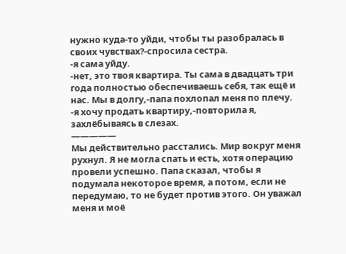нужно куда-то уйди, чтобы ты разобралась в своих чувствах?-спросила сестра.
-я сама уйду.
-нет, это твоя квартира. Ты сама в двадцать три года полностью обеспечиваешь себя, так ещё и нас. Мы в долгу,-папа похлопал меня по плечу.
-я хочу продать квартиру,-повторила я, захлёбываясь в слезах.
—————
Мы действительно расстались. Мир вокруг меня рухнул. Я не могла спать и есть, хотя операцию провели успешно. Папа сказал, чтобы я подумала некоторое время, а потом, если не передумаю, то не будет против этого. Он уважал меня и моё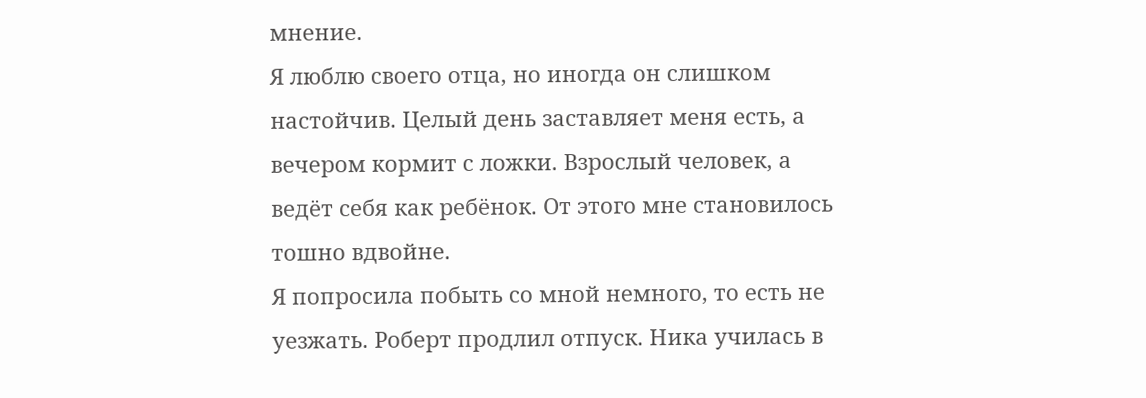мнение.
Я люблю своего отца, но иногда он слишком настойчив. Целый день заставляет меня есть, а вечером кормит с ложки. Взрослый человек, а ведёт себя как ребёнок. От этого мне становилось тошно вдвойне.
Я попросила побыть со мной немного, то есть не уезжать. Роберт продлил отпуск. Ника училась в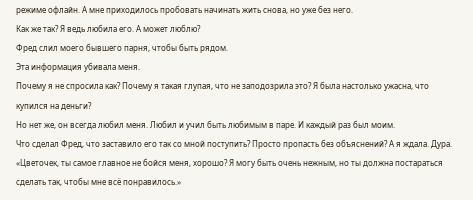режиме офлайн. А мне приходилось пробовать начинать жить снова, но уже без него.
Как же так? Я ведь любила его. А может люблю?
Фред слил моего бывшего парня, чтобы быть рядом.
Эта информация убивала меня.
Почему я не спросила как? Почему я такая глупая, что не заподозрила это? Я была настолько ужасна, что купился на деньги?
Но нет же, он всегда любил меня. Любил и учил быть любимым в паре. И каждый раз был моим.
Что сделал Фред, что заставило его так со мной поступить? Просто пропасть без объяснений? А я ждала. Дура.
«Цветочек, ты самое главное не бойся меня, хорошо? Я могу быть очень нежным, но ты должна постараться сделать так, чтобы мне всё понравилось.»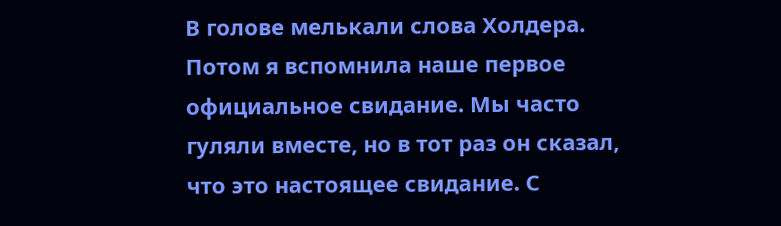В голове мелькали слова Холдера. Потом я вспомнила наше первое официальное свидание. Мы часто гуляли вместе, но в тот раз он сказал, что это настоящее свидание. С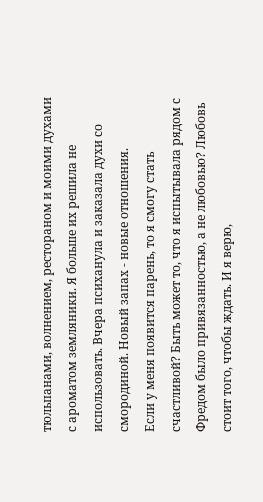тюльпанами, волнением, рестораном и моими духами с ароматом земляники. Я больше их решила не использовать. Вчера психанула и заказала духи со смородиной. Новый запах - новые отношения.
Если у меня появится парень, то я смогу стать счастливой? Быть может то, что я испытывала рядом с Фредом было привязанностью, а не любовью? Любовь стоит того, чтобы ждать. И я верю,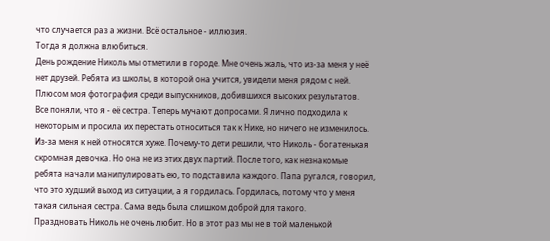что случается раз а жизни. Всё остальное - иллюзия.
Тогда я должна влюбиться.
День рождение Николь мы отметили в городе. Мне очень жаль, что из-за меня у неё нет друзей. Ребята из школы, в которой она учится, увидели меня рядом с ней. Плюсом моя фотография среди выпускников, добившихся высоких результатов.
Все поняли, что я - её сестра. Теперь мучают допросами. Я лично подходила к некоторым и просила их перестать относиться так к Нике, но ничего не изменилось. Из-за меня к ней относятся хуже. Почему-то дети решили, что Николь - богатенькая скромная девочка. Но она не из этих двух партий. После того, как незнакомые ребята начали манипулировать ею, то подставила каждого. Папа ругался, говорил, что это худший выход из ситуации, а я гордилась. Гордилась, потому что у меня такая сильная сестра. Сама ведь была слишком доброй для такого.
Праздновать Николь не очень любит. Но в этот раз мы не в той маленькой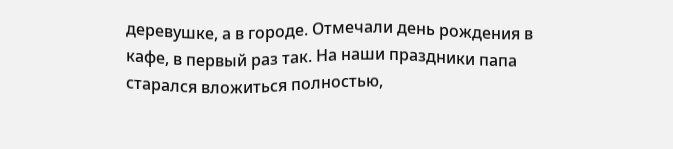деревушке, а в городе. Отмечали день рождения в кафе, в первый раз так. На наши праздники папа старался вложиться полностью,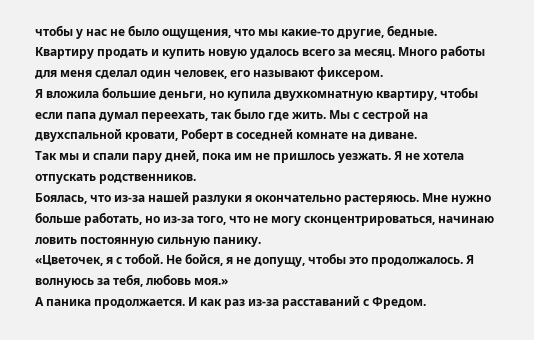чтобы у нас не было ощущения, что мы какие-то другие, бедные.
Квартиру продать и купить новую удалось всего за месяц. Много работы для меня сделал один человек, его называют фиксером.
Я вложила большие деньги, но купила двухкомнатную квартиру, чтобы если папа думал переехать, так было где жить. Мы с сестрой на двухспальной кровати, Роберт в соседней комнате на диване.
Так мы и спали пару дней, пока им не пришлось уезжать. Я не хотела отпускать родственников.
Боялась, что из-за нашей разлуки я окончательно растеряюсь. Мне нужно больше работать, но из-за того, что не могу сконцентрироваться, начинаю ловить постоянную сильную панику.
«Цветочек, я с тобой. Не бойся, я не допущу, чтобы это продолжалось. Я волнуюсь за тебя, любовь моя.»
А паника продолжается. И как раз из-за расставаний с Фредом.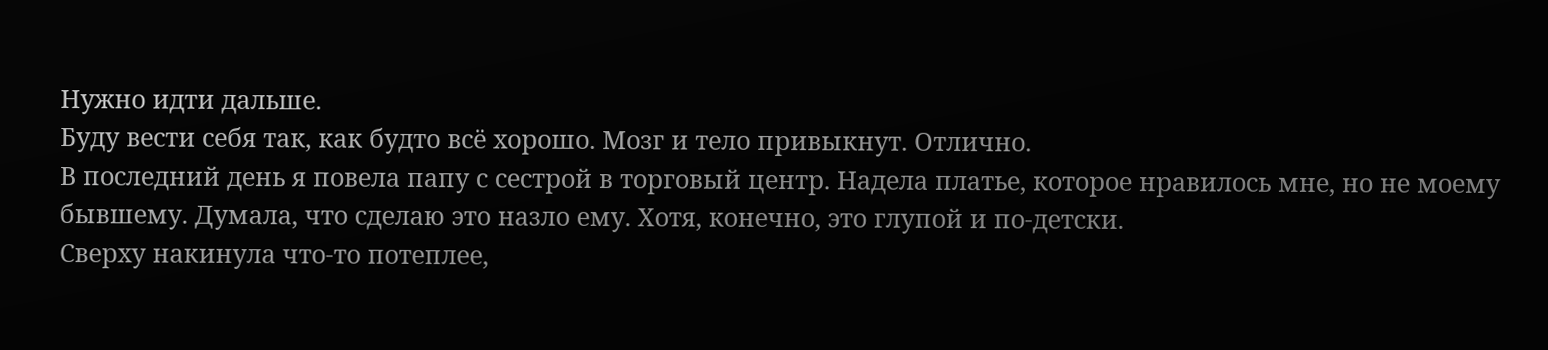Нужно идти дальше.
Буду вести себя так, как будто всё хорошо. Мозг и тело привыкнут. Отлично.
В последний день я повела папу с сестрой в торговый центр. Надела платье, которое нравилось мне, но не моему бывшему. Думала, что сделаю это назло ему. Хотя, конечно, это глупой и по-детски.
Сверху накинула что-то потеплее,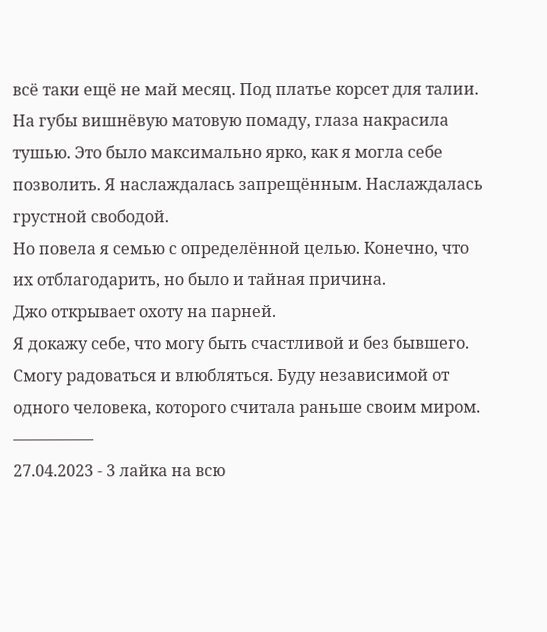всё таки ещё не май месяц. Под платье корсет для талии. На губы вишнёвую матовую помаду, глаза накрасила тушью. Это было максимально ярко, как я могла себе позволить. Я наслаждалась запрещённым. Наслаждалась грустной свободой.
Но повела я семью с определённой целью. Конечно, что их отблагодарить, но было и тайная причина.
Джо открывает охоту на парней.
Я докажу себе, что могу быть счастливой и без бывшего. Смогу радоваться и влюбляться. Буду независимой от одного человека, которого считала раньше своим миром.
—————
27.04.2023 - 3 лайка на всю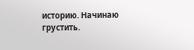историю. Начинаю грустить.